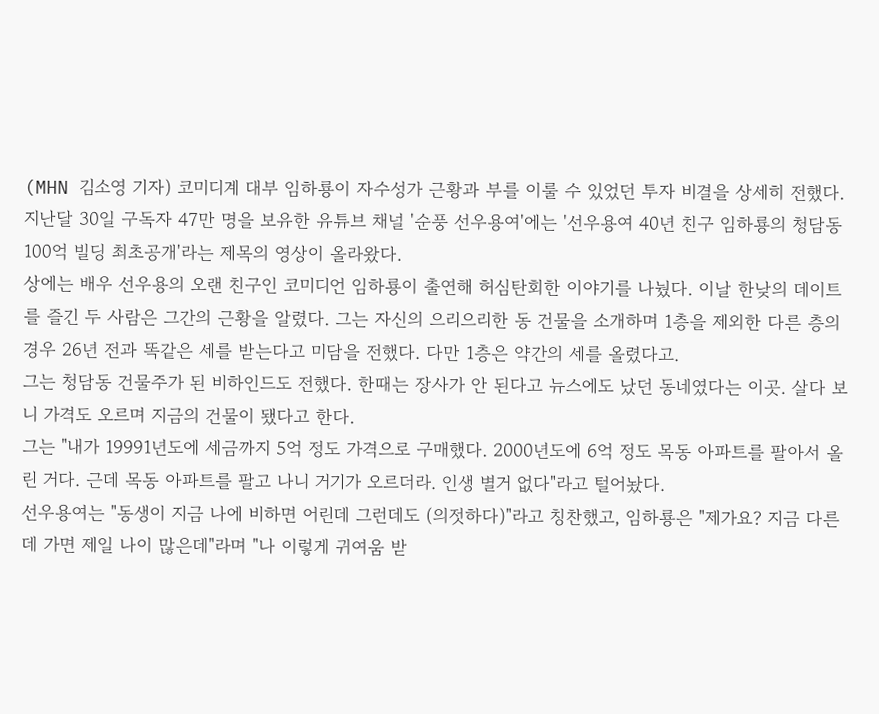(MHN 김소영 기자) 코미디계 대부 임하룡이 자수성가 근황과 부를 이룰 수 있었던 투자 비결을 상세히 전했다.
지난달 30일 구독자 47만 명을 보유한 유튜브 채널 '순풍 선우용여'에는 '선우용여 40년 친구 임하룡의 청담동 100억 빌딩 최초공개'라는 제목의 영상이 올라왔다.
상에는 배우 선우용의 오랜 친구인 코미디언 임하룡이 출연해 허심탄회한 이야기를 나눴다. 이날 한낮의 데이트를 즐긴 두 사람은 그간의 근황을 알렸다. 그는 자신의 으리으리한 동 건물을 소개하며 1층을 제외한 다른 층의 경우 26년 전과 똑같은 세를 받는다고 미담을 전했다. 다만 1층은 약간의 세를 올렸다고.
그는 청담동 건물주가 된 비하인드도 전했다. 한때는 장사가 안 된다고 뉴스에도 났던 동네였다는 이곳. 살다 보니 가격도 오르며 지금의 건물이 됐다고 한다.
그는 "내가 19991년도에 세금까지 5억 정도 가격으로 구매했다. 2000년도에 6억 정도 목동 아파트를 팔아서 올린 거다. 근데 목동 아파트를 팔고 나니 거기가 오르더라. 인생 별거 없다"라고 털어놨다.
선우용여는 "동생이 지금 나에 비하면 어린데 그런데도 (의젓하다)"라고 칭찬했고, 임하룡은 "제가요? 지금 다른데 가면 제일 나이 많은데"라며 "나 이렇게 귀여움 받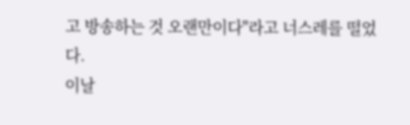고 방송하는 것 오랜만이다"라고 너스레를 떨었다.
이날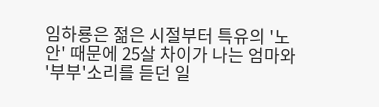임하룡은 젊은 시절부터 특유의 '노안' 때문에 25살 차이가 나는 엄마와 '부부'소리를 듣던 일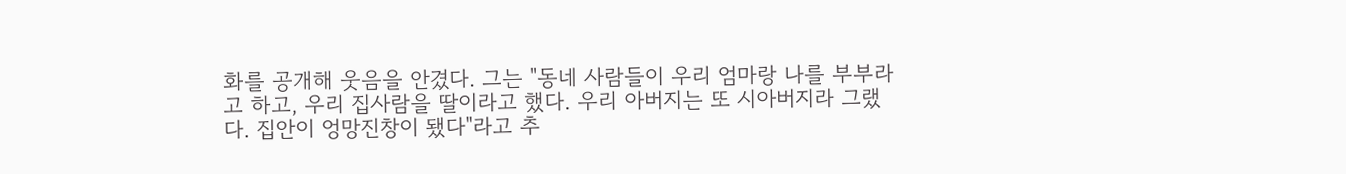화를 공개해 웃음을 안겼다. 그는 "동네 사람들이 우리 엄마랑 나를 부부라고 하고, 우리 집사람을 딸이라고 했다. 우리 아버지는 또 시아버지라 그랬다. 집안이 엉망진창이 됐다"라고 추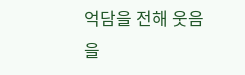억담을 전해 웃음을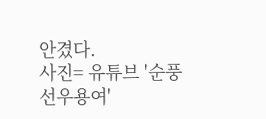안겼다.
사진= 유튜브 '순풍 선우용여'